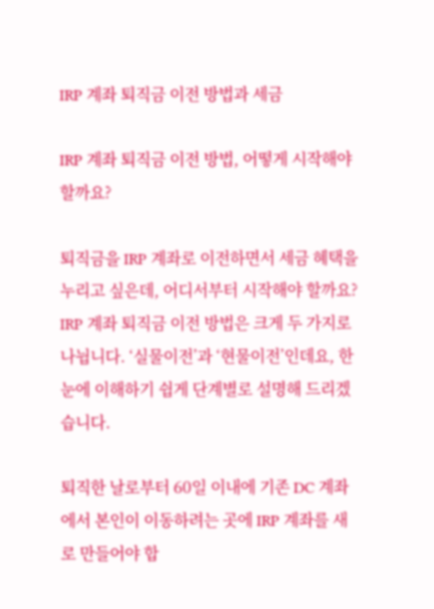IRP 계좌 퇴직금 이전 방법과 세금

IRP 계좌 퇴직금 이전 방법, 어떻게 시작해야 할까요?

퇴직금을 IRP 계좌로 이전하면서 세금 혜택을 누리고 싶은데, 어디서부터 시작해야 할까요? IRP 계좌 퇴직금 이전 방법은 크게 두 가지로 나뉩니다. ‘실물이전’과 ‘현물이전’인데요, 한눈에 이해하기 쉽게 단계별로 설명해 드리겠습니다.

퇴직한 날로부터 60일 이내에 기존 DC 계좌에서 본인이 이동하려는 곳에 IRP 계좌를 새로 만들어야 합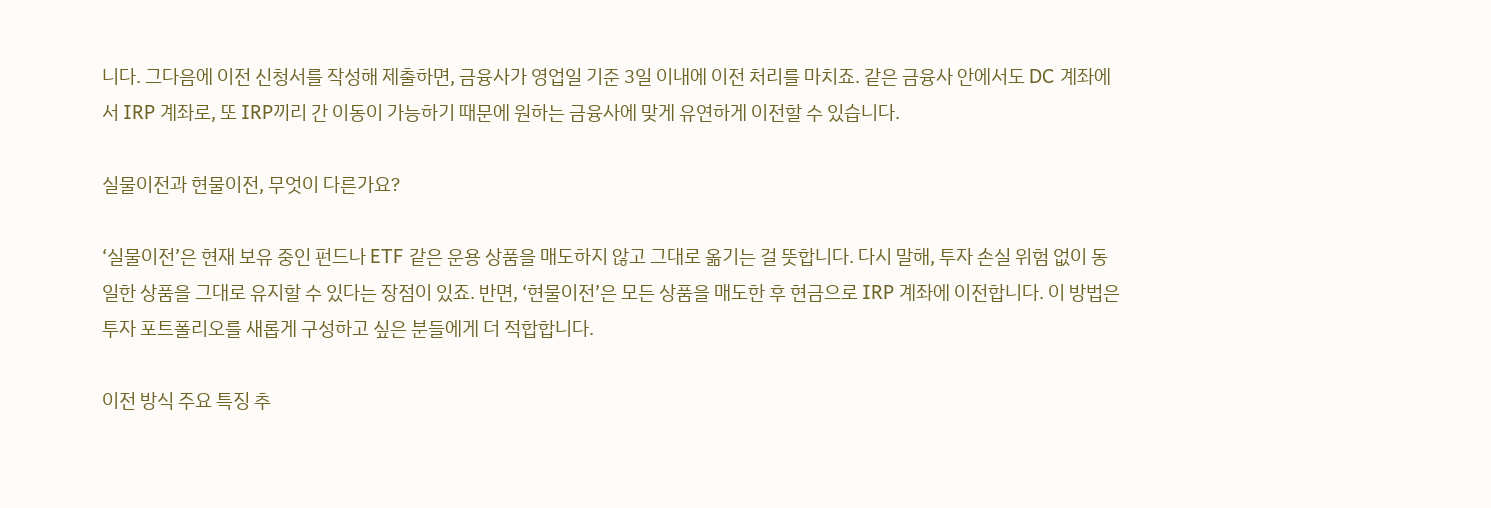니다. 그다음에 이전 신청서를 작성해 제출하면, 금융사가 영업일 기준 3일 이내에 이전 처리를 마치죠. 같은 금융사 안에서도 DC 계좌에서 IRP 계좌로, 또 IRP끼리 간 이동이 가능하기 때문에 원하는 금융사에 맞게 유연하게 이전할 수 있습니다.

실물이전과 현물이전, 무엇이 다른가요?

‘실물이전’은 현재 보유 중인 펀드나 ETF 같은 운용 상품을 매도하지 않고 그대로 옮기는 걸 뜻합니다. 다시 말해, 투자 손실 위험 없이 동일한 상품을 그대로 유지할 수 있다는 장점이 있죠. 반면, ‘현물이전’은 모든 상품을 매도한 후 현금으로 IRP 계좌에 이전합니다. 이 방법은 투자 포트폴리오를 새롭게 구성하고 싶은 분들에게 더 적합합니다.

이전 방식 주요 특징 추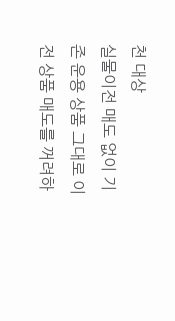천 대상
실물이전 매도 없이 기존 운용 상품 그대로 이전 상품 매도를 꺼려하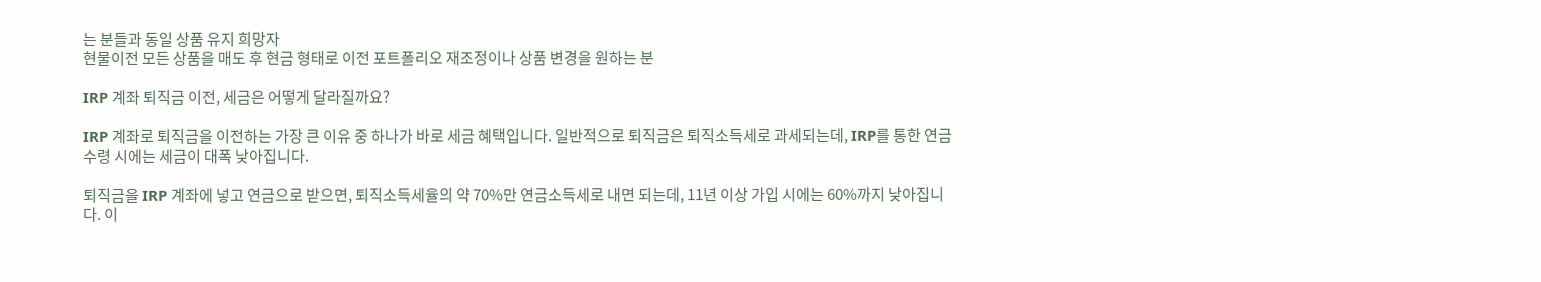는 분들과 동일 상품 유지 희망자
현물이전 모든 상품을 매도 후 현금 형태로 이전 포트폴리오 재조정이나 상품 변경을 원하는 분

IRP 계좌 퇴직금 이전, 세금은 어떻게 달라질까요?

IRP 계좌로 퇴직금을 이전하는 가장 큰 이유 중 하나가 바로 세금 혜택입니다. 일반적으로 퇴직금은 퇴직소득세로 과세되는데, IRP를 통한 연금 수령 시에는 세금이 대폭 낮아집니다.

퇴직금을 IRP 계좌에 넣고 연금으로 받으면, 퇴직소득세율의 약 70%만 연금소득세로 내면 되는데, 11년 이상 가입 시에는 60%까지 낮아집니다. 이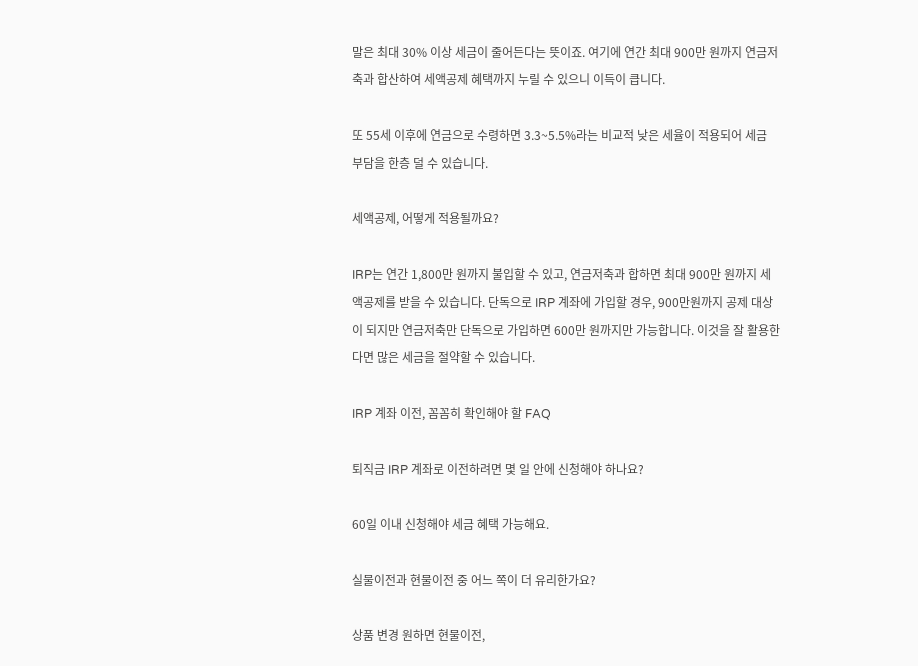말은 최대 30% 이상 세금이 줄어든다는 뜻이죠. 여기에 연간 최대 900만 원까지 연금저축과 합산하여 세액공제 혜택까지 누릴 수 있으니 이득이 큽니다.

또 55세 이후에 연금으로 수령하면 3.3~5.5%라는 비교적 낮은 세율이 적용되어 세금 부담을 한층 덜 수 있습니다.

세액공제, 어떻게 적용될까요?

IRP는 연간 1,800만 원까지 불입할 수 있고, 연금저축과 합하면 최대 900만 원까지 세액공제를 받을 수 있습니다. 단독으로 IRP 계좌에 가입할 경우, 900만원까지 공제 대상이 되지만 연금저축만 단독으로 가입하면 600만 원까지만 가능합니다. 이것을 잘 활용한다면 많은 세금을 절약할 수 있습니다.

IRP 계좌 이전, 꼼꼼히 확인해야 할 FAQ

퇴직금 IRP 계좌로 이전하려면 몇 일 안에 신청해야 하나요?

60일 이내 신청해야 세금 혜택 가능해요.

실물이전과 현물이전 중 어느 쪽이 더 유리한가요?

상품 변경 원하면 현물이전,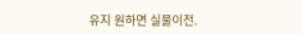유지 원하면 실물이전.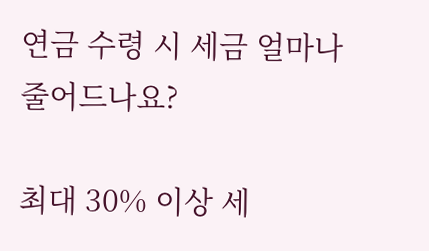연금 수령 시 세금 얼마나 줄어드나요?

최대 30% 이상 세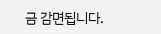금 감면됩니다.